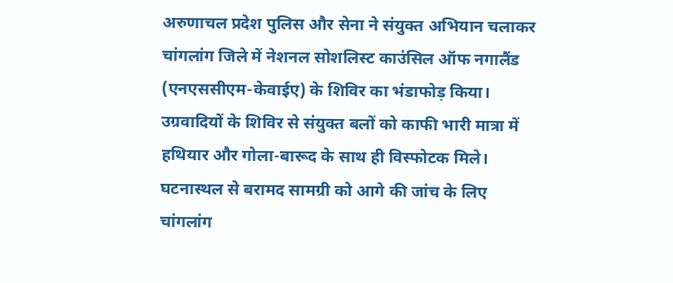अरुणाचल प्रदेश पुलिस और सेना ने संयुक्त अभियान चलाकर चांगलांग जिले में नेशनल सोशलिस्ट काउंसिल ऑफ नगालैंड (एनएससीएम-केवाईए) के शिविर का भंडाफोड़ किया। उग्रवादियों के शिविर से संयुक्त बलों को काफी भारी मात्रा में हथियार और गोला-बारूद के साथ ही विस्फोटक मिले। घटनास्थल से बरामद सामग्री को आगे की जांच के लिए चांगलांग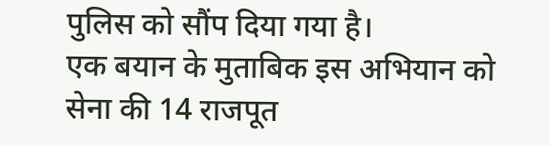पुलिस को सौंप दिया गया है।
एक बयान के मुताबिक इस अभियान को सेना की 14 राजपूत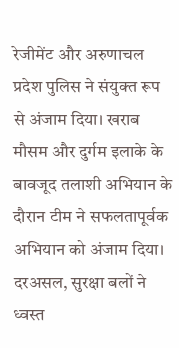रेजीमेंट और अरुणाचल प्रदेश पुलिस ने संयुक्त रूप से अंजाम दिया। खराब मौसम और दुर्गम इलाके के बावजूद तलाशी अभियान के दौरान टीम ने सफलतापूर्वक अभियान को अंजाम दिया।
दरअसल, सुरक्षा बलों ने ध्वस्त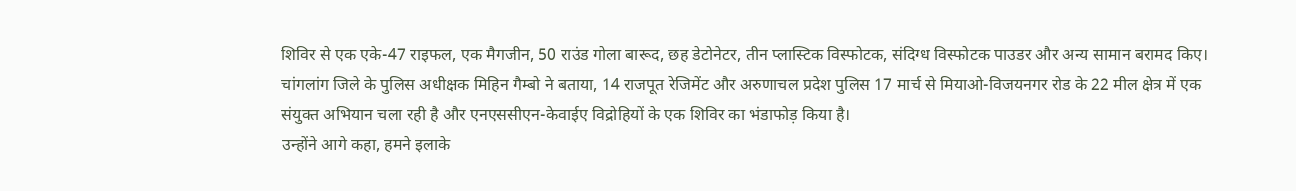शिविर से एक एके-47 राइफल, एक मैगजीन, 50 राउंड गोला बारूद, छह डेटोनेटर, तीन प्लास्टिक विस्फोटक, संदिग्ध विस्फोटक पाउडर और अन्य सामान बरामद किए। चांगलांग जिले के पुलिस अधीक्षक मिहिन गैम्बो ने बताया, 14 राजपूत रेजिमेंट और अरुणाचल प्रदेश पुलिस 17 मार्च से मियाओ-विजयनगर रोड के 22 मील क्षेत्र में एक संयुक्त अभियान चला रही है और एनएससीएन-केवाईए विद्रोहियों के एक शिविर का भंडाफोड़ किया है।
उन्होंने आगे कहा, हमने इलाके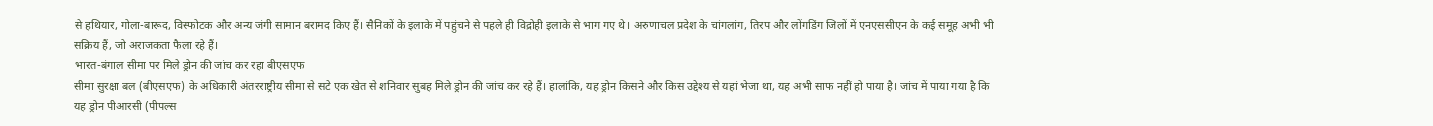से हथियार, गोला-बारूद, विस्फोटक और अन्य जंगी सामान बरामद किए हैं। सैनिकों के इलाके में पहुंचने से पहले ही विद्रोही इलाके से भाग गए थे। अरुणाचल प्रदेश के चांगलांग, तिरप और लोंगडिंग जिलों में एनएससीएन के कई समूह अभी भी सक्रिय हैं, जो अराजकता फैला रहे हैं।
भारत-बंगाल सीमा पर मिले ड्रोन की जांच कर रहा बीएसएफ
सीमा सुरक्षा बल (बीएसएफ) के अधिकारी अंतरराष्ट्रीय सीमा से सटे एक खेत से शनिवार सुबह मिले ड्रोन की जांच कर रहे हैं। हालांकि, यह ड्रोन किसने और किस उद्देश्य से यहां भेजा था, यह अभी साफ नहीं हो पाया है। जांच में पाया गया है कि यह ड्रोन पीआरसी (पीपल्स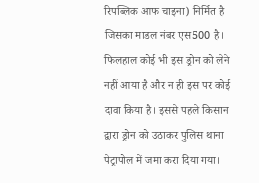रिपब्लिक आफ चाइना) निर्मित है जिसका माडल नंबर एस500 है। फिलहाल कोई भी इस ड्रोन को लेने नहीं आया है और न ही इस पर कोई दावा किया है। इससे पहले किसान द्वारा ड्रोन को उठाकर पुलिस थाना पेट्रापोल में जमा करा दिया गया।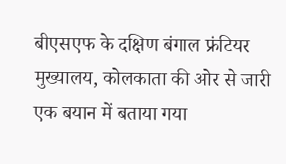बीएसएफ के दक्षिण बंगाल फ्रंटियर मुख्यालय, कोलकाता की ओर से जारी एक बयान में बताया गया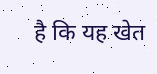है कि यह खेत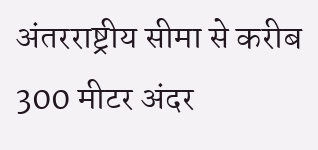अंतरराष्ट्रीय सीमा से करीब 300 मीटर अंदर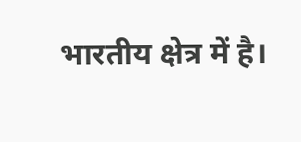भारतीय क्षेत्र में है।